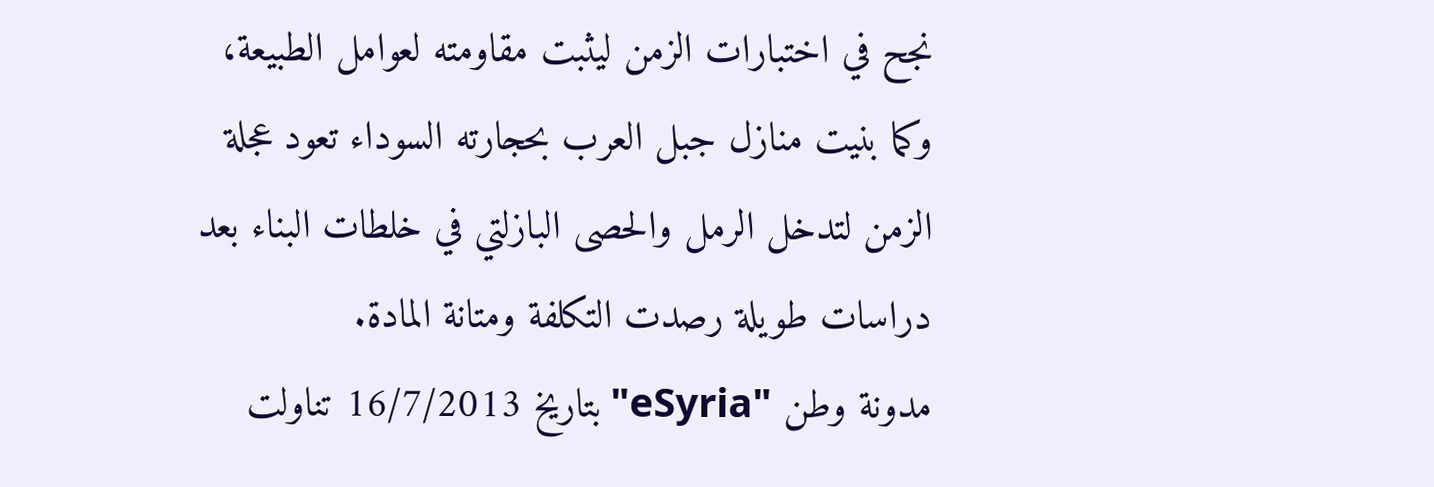نجح في اختبارات الزمن ليثبت مقاومته لعوامل الطبيعة، وكما بنيت منازل جبل العرب بحجارته السوداء تعود عجلة الزمن لتدخل الرمل والحصى البازلتي في خلطات البناء بعد دراسات طويلة رصدت التكلفة ومتانة المادة.
مدونة وطن "eSyria" بتاريخ 16/7/2013 تناولت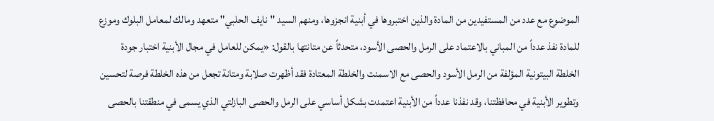الموضوع مع عدد من المستفيدين من المادة والذين اختبروها في أبنية انجزوها، ومنهم السيد "نايف الحلبي" متعهد ومالك لمعامل البلوك وموزع للمادة نفذ عدداً من المباني بالاعتماد على الرمل والحصى الأسود، متحدثاً عن متانتها بالقول: «يمكن للعامل في مجال الأبنية اختبار جودة الخلطة البيتونية المؤلفة من الرمل الأسود والحصى مع الاسمنت والخلطة المعتادة فقد أظهرت صلابة ومتانة تجعل من هذه الخلطة فرصة لتحسين وتطوير الأبنية في محافظتنا، وقد نفذنا عدداً من الأبنية اعتمدت بشكل أساسي على الرمل والحصى البازلتي الذي يسمى في منطقتنا بالحصى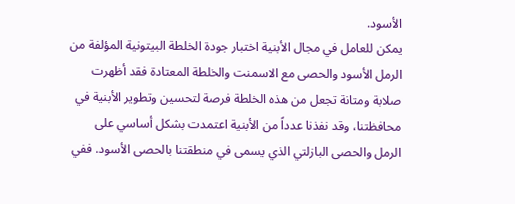الأسود.
يمكن للعامل في مجال الأبنية اختبار جودة الخلطة البيتونية المؤلفة من الرمل الأسود والحصى مع الاسمنت والخلطة المعتادة فقد أظهرت صلابة ومتانة تجعل من هذه الخلطة فرصة لتحسين وتطوير الأبنية في محافظتنا، وقد نفذنا عدداً من الأبنية اعتمدت بشكل أساسي على الرمل والحصى البازلتي الذي يسمى في منطقتنا بالحصى الأسود. ففي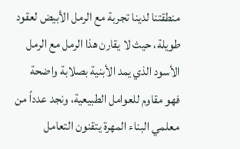منطقتنا لدينا تجربة مع الرمل الأبيض لعقود طويلة، حيث لا يقارن هذا الرمل مع الرمل الأسود الذي يمد الأبنية بصلابة واضحة فهو مقاوم للعوامل الطبيعية، ونجد عدداً من معلمي البناء المهرة يتقنون التعامل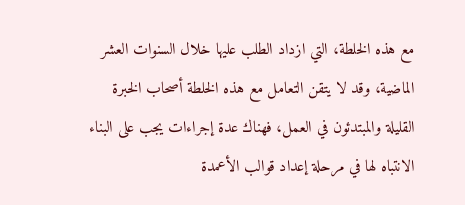مع هذه الخلطة، التي ازداد الطلب عليها خلال السنوات العشر الماضية، وقد لا يتقن التعامل مع هذه الخلطة أصحاب الخبرة القليلة والمبتدئون في العمل، فهناك عدة إجراءات يجب على البناء الانتباه لها في مرحلة إعداد قوالب الأعمدة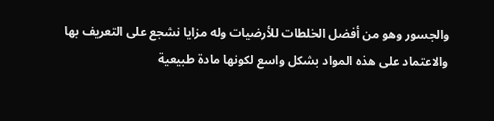والجسور وهو من أفضل الخلطات للأرضيات وله مزايا نشجع على التعريف بها والاعتماد على هذه المواد بشكل واسع لكونها مادة طبيعية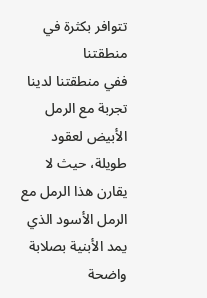تتوافر بكثرة في منطقتنا
ففي منطقتنا لدينا تجربة مع الرمل الأبيض لعقود طويلة، حيث لا يقارن هذا الرمل مع الرمل الأسود الذي يمد الأبنية بصلابة واضحة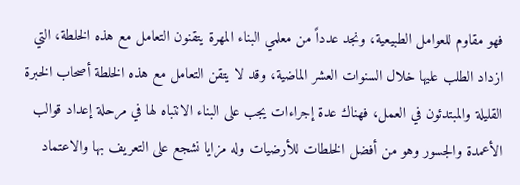فهو مقاوم للعوامل الطبيعية، ونجد عدداً من معلمي البناء المهرة يتقنون التعامل مع هذه الخلطة، التي ازداد الطلب عليها خلال السنوات العشر الماضية، وقد لا يتقن التعامل مع هذه الخلطة أصحاب الخبرة القليلة والمبتدئون في العمل، فهناك عدة إجراءات يجب على البناء الانتباه لها في مرحلة إعداد قوالب الأعمدة والجسور وهو من أفضل الخلطات للأرضيات وله مزايا نشجع على التعريف بها والاعتماد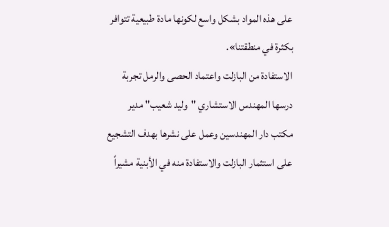على هذه المواد بشكل واسع لكونها مادة طبيعية تتوافر بكثرة في منطقتنا».
الاستفادة من البازلت واعتماد الحصى والرمل تجربة درسها المهندس الاستشاري "وليد شعيب" مدير مكتب دار المهندسين وعمل على نشرها بهدف التشجيع على استثمار البازلت والاستفادة منه في الأبنية مشيراً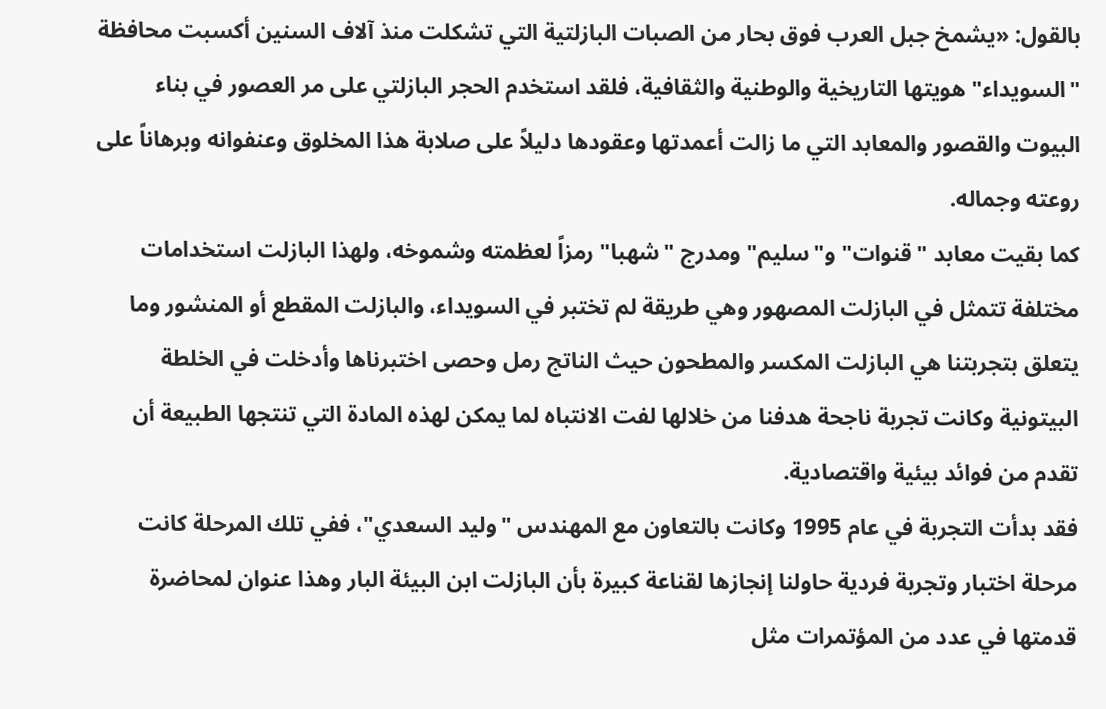بالقول: «يشمخ جبل العرب فوق بحار من الصبات البازلتية التي تشكلت منذ آلاف السنين أكسبت محافظة "السويداء" هويتها التاريخية والوطنية والثقافية، فلقد استخدم الحجر البازلتي على مر العصور في بناء البيوت والقصور والمعابد التي ما زالت أعمدتها وعقودها دليلاً على صلابة هذا المخلوق وعنفوانه وبرهاناً على روعته وجماله.
كما بقيت معابد "قنوات" و"سليم" ومدرج "شهبا" رمزاً لعظمته وشموخه، ولهذا البازلت استخدامات مختلفة تتمثل في البازلت المصهور وهي طريقة لم تختبر في السويداء، والبازلت المقطع أو المنشور وما يتعلق بتجربتنا هي البازلت المكسر والمطحون حيث الناتج رمل وحصى اختبرناها وأدخلت في الخلطة البيتونية وكانت تجربة ناجحة هدفنا من خلالها لفت الانتباه لما يمكن لهذه المادة التي تنتجها الطبيعة أن تقدم من فوائد بيئية واقتصادية.
فقد بدأت التجربة في عام 1995 وكانت بالتعاون مع المهندس "وليد السعدي"، ففي تلك المرحلة كانت مرحلة اختبار وتجربة فردية حاولنا إنجازها لقناعة كبيرة بأن البازلت ابن البيئة البار وهذا عنوان لمحاضرة قدمتها في عدد من المؤتمرات مثل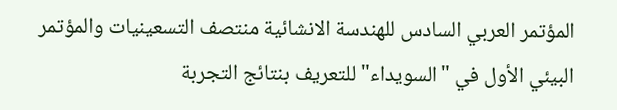المؤتمر العربي السادس للهندسة الانشائية منتصف التسعينيات والمؤتمر البيئي الأول في "السويداء" للتعريف بنتائج التجربة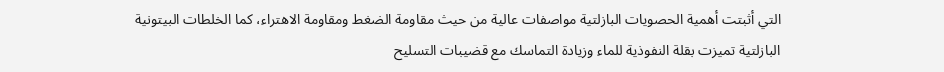التي أثبتت أهمية الحصويات البازلتية مواصفات عالية من حيث مقاومة الضغط ومقاومة الاهتراء، كما الخلطات البيتونية البازلتية تميزت بقلة النفوذية للماء وزيادة التماسك مع قضيبات التسليح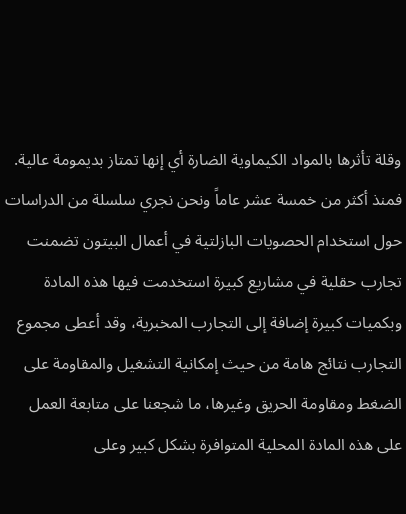وقلة تأثرها بالمواد الكيماوية الضارة أي إنها تمتاز بديمومة عالية.
فمنذ أكثر من خمسة عشر عاماً ونحن نجري سلسلة من الدراسات حول استخدام الحصويات البازلتية في أعمال البيتون تضمنت تجارب حقلية في مشاريع كبيرة استخدمت فيها هذه المادة وبكميات كبيرة إضافة إلى التجارب المخبرية، وقد أعطى مجموع التجارب نتائج هامة من حيث إمكانية التشغيل والمقاومة على الضغط ومقاومة الحريق وغيرها، ما شجعنا على متابعة العمل على هذه المادة المحلية المتوافرة بشكل كبير وعلى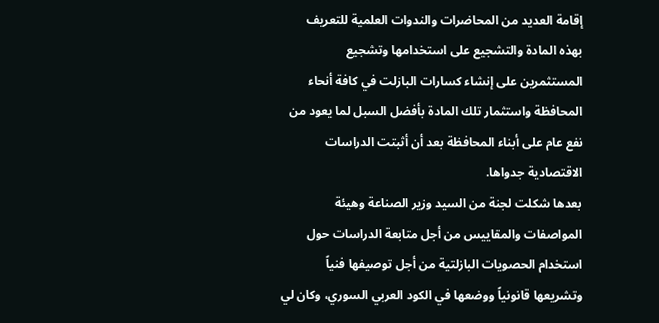إقامة العديد من المحاضرات والندوات العلمية للتعريف بهذه المادة والتشجيع على استخدامها وتشجيع المستثمرين على إنشاء كسارات البازلت في كافة أنحاء المحافظة واستثمار تلك المادة بأفضل السبل لما يعود من نفع عام على أبناء المحافظة بعد أن أثبتت الدراسات الاقتصادية جدواها.
بعدها شكلت لجنة من السيد وزير الصناعة وهيئة المواصفات والمقاييس من أجل متابعة الدراسات حول استخدام الحصويات البازلتية من أجل توصيفها فنياً وتشريعها قانونياً ووضعها في الكود العربي السوري، وكان لي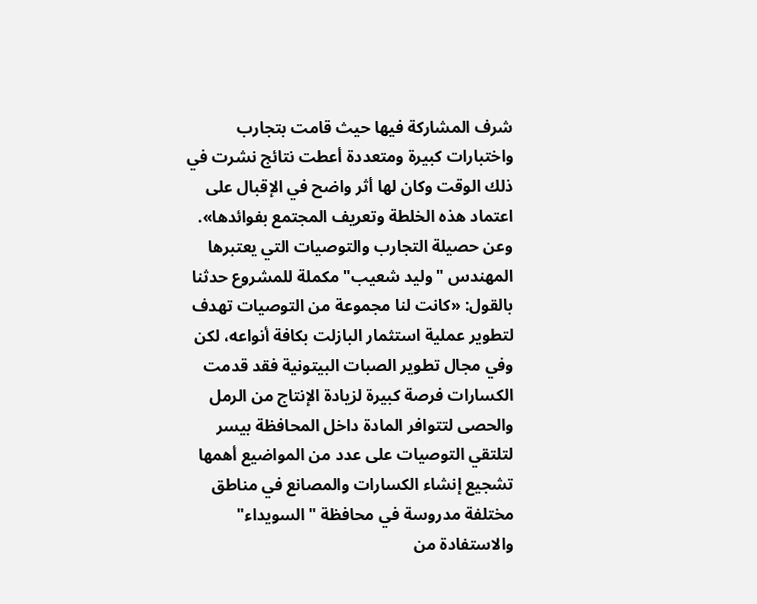شرف المشاركة فيها حيث قامت بتجارب واختبارات كبيرة ومتعددة أعطت نتائج نشرت في ذلك الوقت وكان لها أثر واضح في الإقبال على اعتماد هذه الخلطة وتعريف المجتمع بفوائدها».
وعن حصيلة التجارب والتوصيات التي يعتبرها المهندس "وليد شعيب" مكملة للمشروع حدثنا بالقول: «كانت لنا مجموعة من التوصيات تهدف لتطوير عملية استثمار البازلت بكافة أنواعه، لكن وفي مجال تطوير الصبات البيتونية فقد قدمت الكسارات فرصة كبيرة لزيادة الإنتاج من الرمل والحصى لتتوافر المادة داخل المحافظة بيسر لتلتقي التوصيات على عدد من المواضيع أهمها تشجيع إنشاء الكسارات والمصانع في مناطق مختلفة مدروسة في محافظة "السويداء" والاستفادة من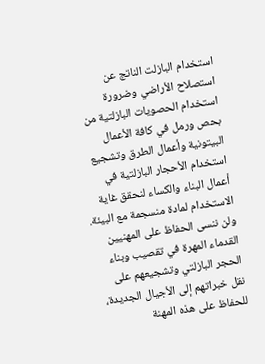استخدام البازلت الناتج عن استصلاح الأراضي وضرورة استخدام الحصويات البازلتية من بحص ورمل في كافة الأعمال البيتونية وأعمال الطرق وتشجيع استخدام الأحجار البازلتية في أعمال البناء والكساء لنحقق غاية الاستخدام لمادة منسجمة مع البيئة.
ولن ننسى الحفاظ على المهنيين القدماء المهرة في تقصيب وبناء الحجر البازلتي وتشجيعهم على نقل خبراتهم إلى الأجيال الجديدة، للحفاظ على هذه المهنة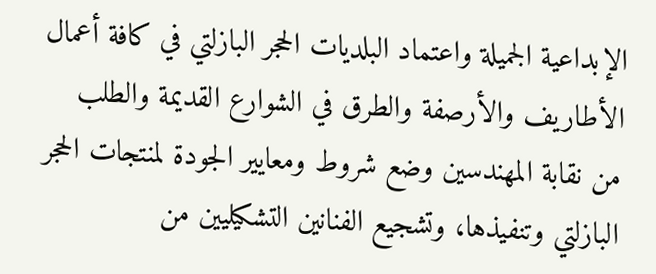الإبداعية الجميلة واعتماد البلديات الحجر البازلتي في كافة أعمال الأطاريف والأرصفة والطرق في الشوارع القديمة والطلب من نقابة المهندسين وضع شروط ومعايير الجودة لمنتجات الحجر البازلتي وتنفيذها، وتشجيع الفنانين التشكيليين من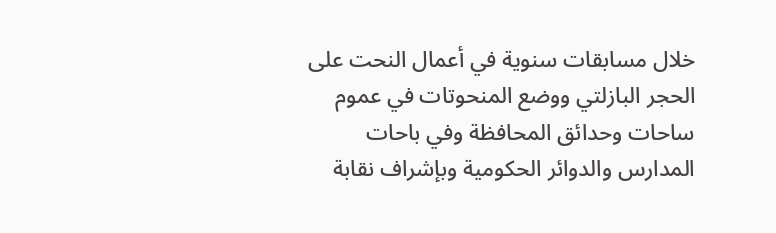خلال مسابقات سنوية في أعمال النحت على الحجر البازلتي ووضع المنحوتات في عموم ساحات وحدائق المحافظة وفي باحات المدارس والدوائر الحكومية وبإشراف نقابة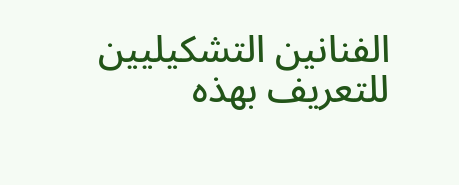الفنانين التشكيليين للتعريف بهذه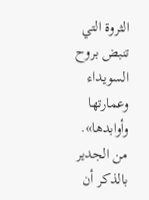الثروة التي تنبض بروح السويداء وعمارتها وأوابدها».
من الجدير بالذكر أن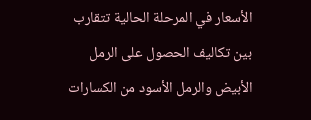الأسعار في المرحلة الحالية تتقارب بين تكاليف الحصول على الرمل الأبيض والرمل الأسود من الكسارات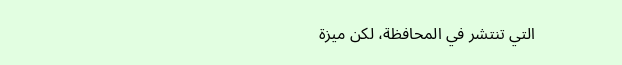التي تنتشر في المحافظة، لكن ميزة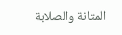المتانة والصلابة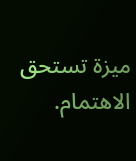ميزة تستحق الاهتمام.